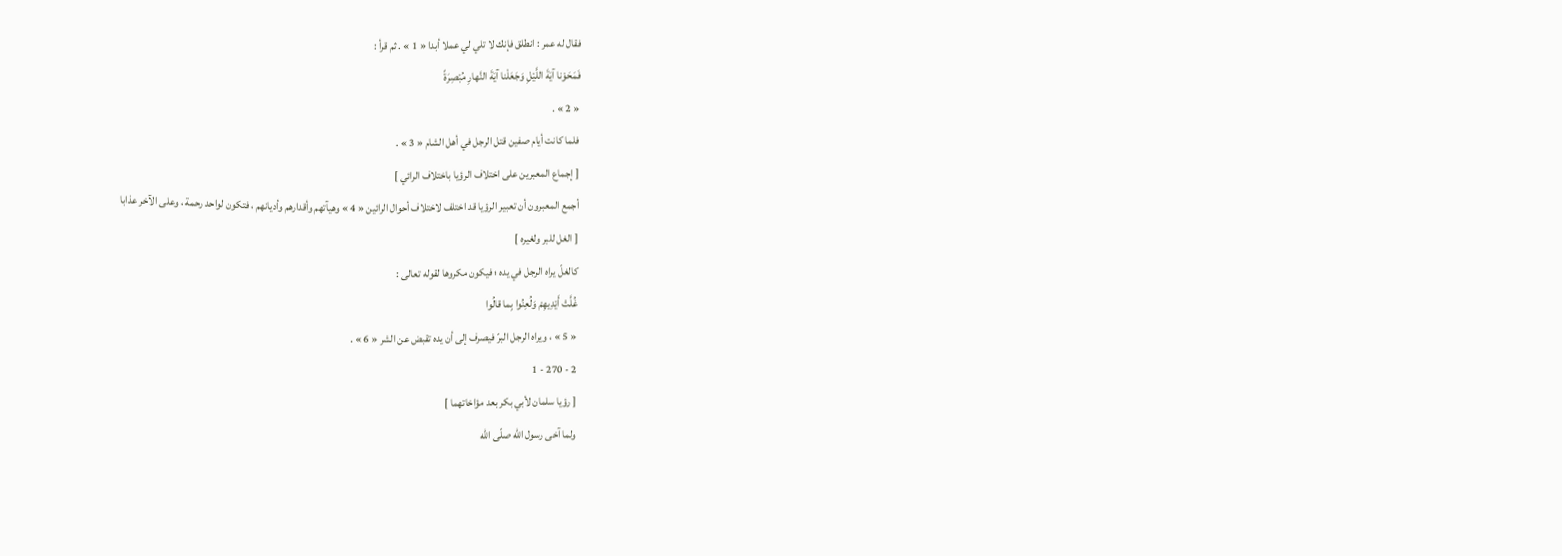فقال له عمر : انطلق فإنك لا تلي لي عملا أبدا « 1 » . ثم قرأ :
فَمَحَوْنا آيَةَ اللَّيْلِ وَجَعَلْنا آيَةَ النَّهارِ مُبْصِرَةً
« 2 » .
فلما كانت أيام صفين قتل الرجل في أهل الشام « 3 » .
[ إجماع المعبرين على اختلاف الرؤيا باختلاف الرائي ]
أجمع المعبرون أن تعبير الرؤيا قد اختلف لاختلاف أحوال الرائين « 4 » وهيآتهم وأقدارهم وأديانهم ، فتكون لواحد رحمة ، وعلى الآخر عذابا
[ الغل للبر ولغيره ]
كالغلّ يراه الرجل في يده ؛ فيكون مكروها لقوله تعالى :
غُلَّتْ أَيْدِيهِمْ وَلُعِنُوا بِما قالُوا
« 5 » ، ويراه الرجل البرّ فيصرف إلى أن يده تقبض عن الشر « 6 » .
2 - 270 - 1
[ رؤيا سلمان لأبي بكر بعد مؤاخاتهما ]
ولما آخى رسول اللّه صلّى اللّه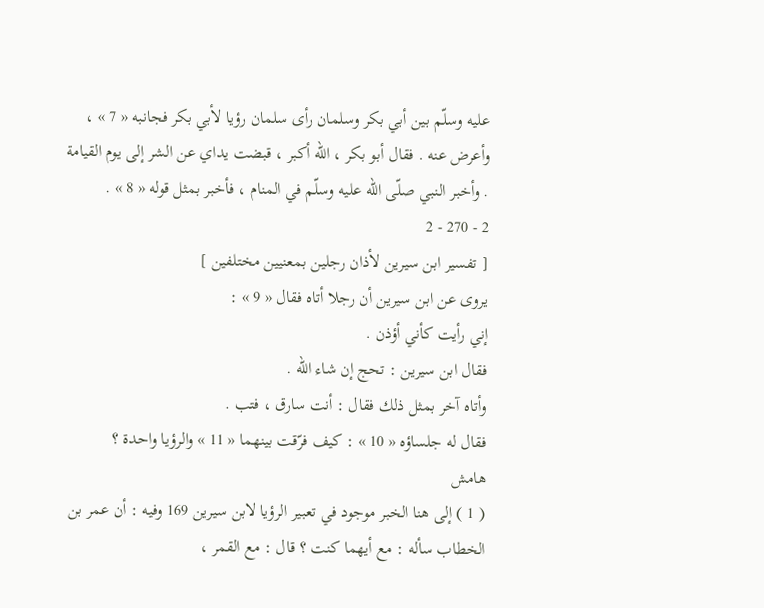عليه وسلّم بين أبي بكر وسلمان رأى سلمان رؤيا لأبي بكر فجانبه « 7 » ، وأعرض عنه . فقال أبو بكر ، اللّه أكبر ، قبضت يداي عن الشر إلى يوم القيامة . وأخبر النبي صلّى اللّه عليه وسلّم في المنام ، فأخبر بمثل قوله « 8 » .
2 - 270 - 2
[ تفسير ابن سيرين لأذان رجلين بمعنيين مختلفين ]
يروى عن ابن سيرين أن رجلا أتاه فقال « 9 » :
إني رأيت كأني أؤذن .
فقال ابن سيرين : تحج إن شاء اللّه .
وأتاه آخر بمثل ذلك فقال : أنت سارق ، فتب .
فقال له جلساؤه « 10 » : كيف فرّقت بينهما « 11 » والرؤيا واحدة ؟
هامش
( 1 ) إلى هنا الخبر موجود في تعبير الرؤيا لابن سيرين 169 وفيه : أن عمر بن الخطاب سأله : مع أيهما كنت ؟ قال : مع القمر ،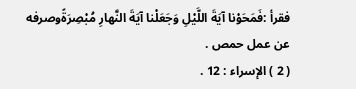فقرأ :فَمَحَوْنا آيَةَ اللَّيْلِ وَجَعَلْنا آيَةَ النَّهارِ مُبْصِرَةًوصرفه عن عمل حمص .
( 2 ) الإسراء : 12 .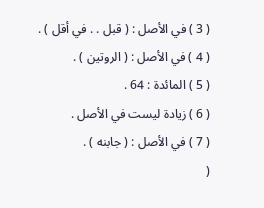( 3 ) في الأصل : ( قبل . . في أقل ) .
( 4 ) في الأصل : ( الروتين ) .
( 5 ) المائدة : 64 .
( 6 ) زيادة ليست في الأصل .
( 7 ) في الأصل : ( جابنه ) .
(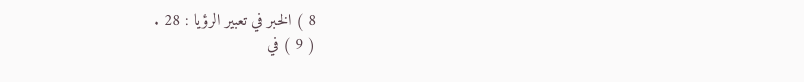8 ) الخبر في تعبير الرؤيا : 28 .
( 9 ) في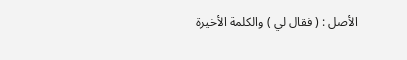الأصل : ( فقال لي ) والكلمة الأخيرة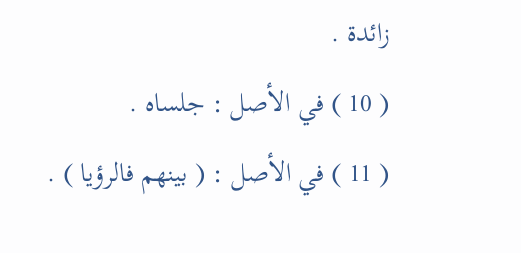زائدة .
( 10 ) في الأصل : جلساه .
( 11 ) في الأصل : ( بينهم فالرؤيا ) .